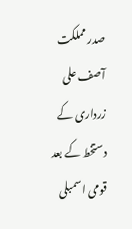صدر مملکت آصف علی زرداری کے دستخط کے بعد قومی اسمبلی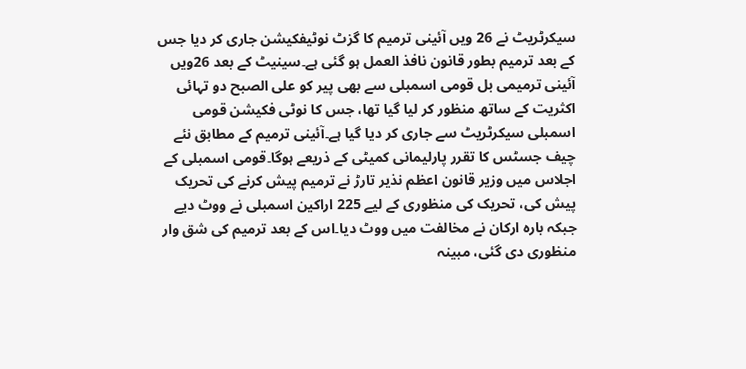سیکرٹریٹ نے 26 ویں آئینی ترمیم کا گزٹ نوٹیفکیشن جاری کر دیا جس کے بعد ترمیم بطور قانون نافذ العمل ہو گئی ہے۔سینیٹ کے بعد 26ویں آئینی ترمیمی بل قومی اسمبلی سے بھی پیر کو علی الصبح دو تہائی اکثریت کے ساتھ منظور کر لیا گیا تھا، جس کا نوٹی فکیشن قومی اسمبلی سیکرٹریٹ سے جاری کر دیا گیا ہے۔آئینی ترمیم کے مطابق نئے چیف جسٹس کا تقرر پارلیمانی کمیٹی کے ذریعے ہوگا۔قومی اسمبلی کے اجلاس میں وزیر قانون اعظم نذیر تارڑ نے ترمیم پیش کرنے کی تحریک پیش کی، تحریک کی منظوری کے لیے 225 اراکین اسمبلی نے ووٹ دیے جبکہ بارہ ارکان نے مخالفت میں ووٹ دیا۔اس کے بعد ترمیم کی شق وار منظوری دی گئی، مبینہ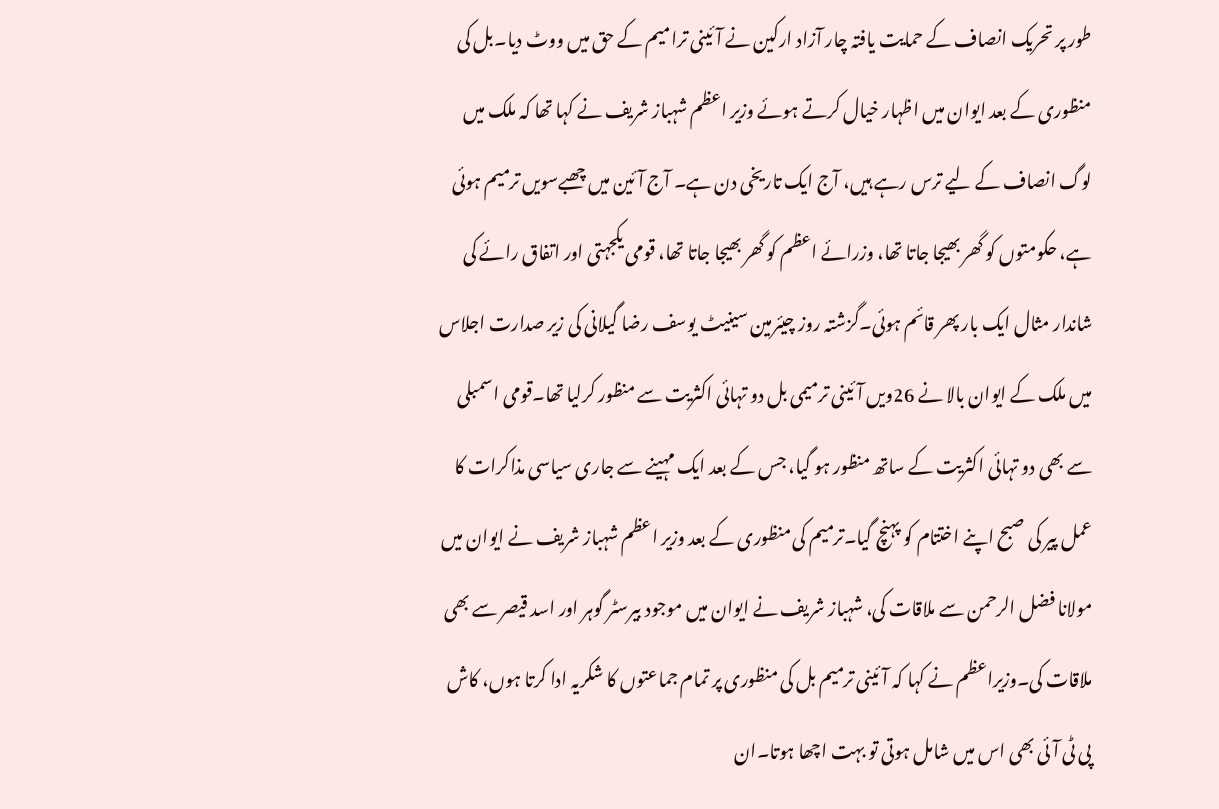طور پر تحریک انصاف کے حمایت یافتہ چار آزاد ارکین نے آئینی ترامیم کے حق میں ووٹ دیا۔بل کی منظوری کے بعد ایوان میں اظہار خیال کرتے ہوئے وزیر اعظم شہباز شریف نے کہا تھا کہ ملک میں لوگ انصاف کے لیے ترس رہے ہیں، آج ایک تاریخی دن ہے۔ آج آئین میں چھبےسویں ترمیم ہوئی ہے، حکومتوں کو گھر بھیجا جاتا تھا، وزرائے اعظم کو گھر بھیجا جاتا تھا، قومی یکجہتی اور اتفاق رائے کی شاندار مثال ایک بار پھر قائم ہوئی۔گزشتہ روز چیئرمین سینیٹ یوسف رضا گیلانی کی زیر صدارت اجلاس میں ملک کے ایوان بالا نے 26ویں آئینی ترمیمی بل دو تہائی اکثریت سے منظور کرلیا تھا۔قومی اسمبلی سے بھی دو تہائی اکثریت کے ساتھ منظور ہو گیا، جس کے بعد ایک مہینے سے جاری سیاسی مذاکرات کا عمل پیر کی صبح اپنے اختتام کو پہنچ گیا۔ترمیم کی منظوری کے بعد وزیر اعظم شہباز شریف نے ایوان میں مولانا فضل الرحمن سے ملاقات کی، شہباز شریف نے ایوان میں موجود بیرسٹر گوہر اور اسد قیصر سے بھی ملاقات کی۔وزیراعظم نے کہا کہ آئینی ترمیم بل کی منظوری پر تمام جماعتوں کا شکریہ ادا کرتا ہوں، کاش پی ٹی آئی بھی اس میں شامل ہوتی تو بہت اچھا ہوتا۔ان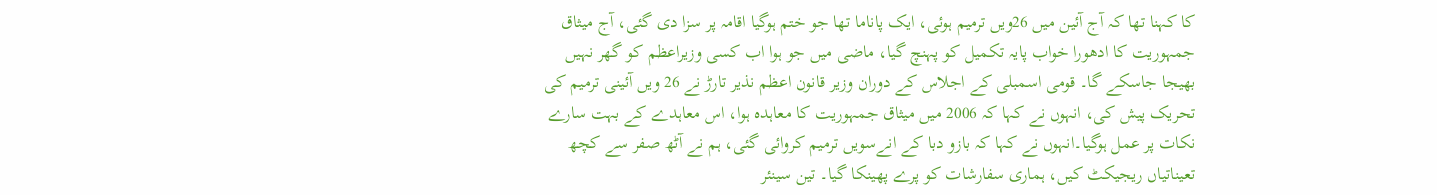کا کہنا تھا کہ آج آئین میں 26ویں ترمیم ہوئی، ایک پاناما تھا جو ختم ہوگیا اقامہ پر سزا دی گئی، آج میثاق جمہوریت کا ادھورا خواب پایہ تکمیل کو پہنچ گیا، ماضی میں جو ہوا اب کسی وزیراعظم کو گھر نہیں بھیجا جاسکے گا۔ قومی اسمبلی کے اجلاس کے دوران وزیر قانون اعظم نذیر تارڑ نے 26 ویں آئینی ترمیم کی تحریک پیش کی، انہوں نے کہا کہ 2006 میں میثاق جمہوریت کا معاہدہ ہوا، اس معاہدے کے بہت سارے نکات پر عمل ہوگیا۔انہوں نے کہا کہ بازو دبا کے انےسویں ترمیم کروائی گئی، ہم نے آٹھ صفر سے کچھ تعیناتیاں ریجیکٹ کیں، ہماری سفارشات کو پرے پھینکا گیا۔ تین سینئر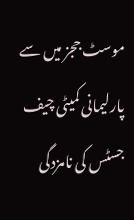موسٹ ججز میں سے پارلیمانی کمیٹی چیف جسٹس کی نامزدگی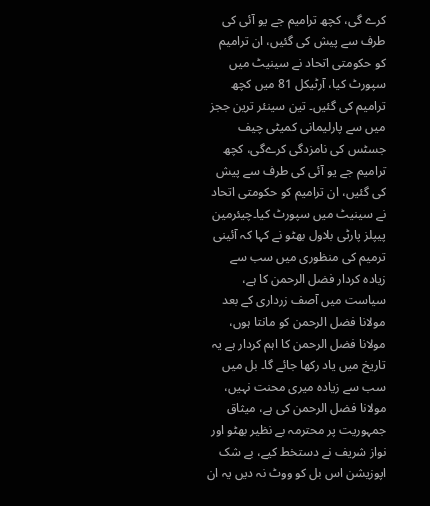کرے گی، کچھ ترامیم جے یو آئی کی طرف سے پیش کی گئیں، ان ترامیم کو حکومتی اتحاد نے سینیٹ میں سپورٹ کیا، آرٹیکل 81 میں کچھ ترامیم کی گئیں۔ تین سینئر ترین ججز میں سے پارلیمانی کمیٹی چیف جسٹس کی نامزدگی کرےگی، کچھ ترامیم جے یو آئی کی طرف سے پیش کی گئیں، ان ترامیم کو حکومتی اتحاد نے سینیٹ میں سپورٹ کیا۔چیئرمین پیپلز پارٹی بلاول بھٹو نے کہا کہ آئینی ترمیم کی منظوری میں سب سے زیادہ کردار فضل الرحمن کا ہے، سیاست میں آصف زرداری کے بعد مولانا فضل الرحمن کو مانتا ہوں، مولانا فضل الرحمن کا اہم کردار ہے یہ تاریخ میں یاد رکھا جائے گا۔ بل میں سب سے زیادہ میری محنت نہیں، مولانا فضل الرحمن کی ہے، میثاق جمہوریت پر محترمہ بے نظیر بھٹو اور نواز شریف نے دستخط کیے، بے شک اپوزیشن اس بل کو ووٹ نہ دیں یہ ان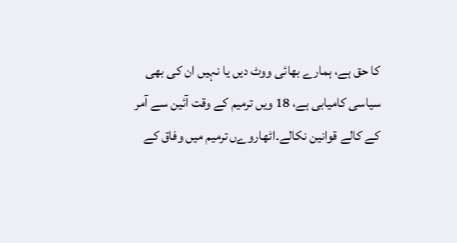کا حق ہے، ہمارے بھائی ووٹ دیں یا نہیں ان کی بھی سیاسی کامیابی ہے، 18 ویں ترمیم کے وقت آئین سے آمر کے کالے قوانین نکالے۔اٹھاروےں ترمیم میں وفاق کے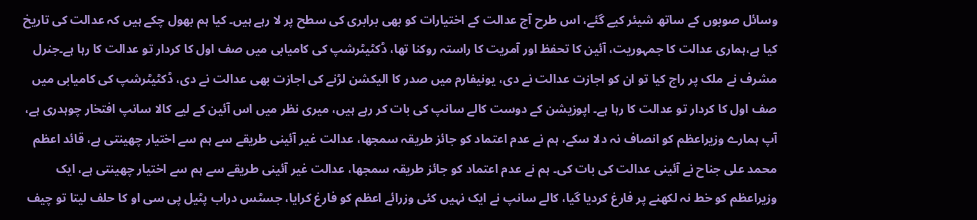وسائل صوبوں کے ساتھ شیئر کیے گئے، اس طرح آج عدالت کے اختیارات کو بھی برابری کی سطح پر لا رہے ہیں۔ کیا ہم بھول چکے ہیں کہ عدالت کی تاریخ کیا ہے،ہماری عدالت کا جمہوریت، آئین کا تحفظ اور آمریت کا راستہ روکنا تھا، ڈکٹیٹرشپ کی کامیابی میں صف اول کا کردار تو عدالت کا رہا ہے۔جنرل مشرف نے ملک پر راج کیا تو ان کو اجازت عدالت نے دی، یونیفارم میں صدر کا الیکشن لڑنے کی اجازت بھی عدالت نے دی، ڈکٹیٹرشپ کی کامیابی میں صف اول کا کردار تو عدالت کا رہا ہے۔ اپوزیشن کے دوست کالے سانپ کی بات کر رہے ہیں، میری نظر میں اس آئین کے لیے کالا سانپ افتخار چوہدری ہے، آپ ہمارے وزیراعظم کو انصاف نہ دلا سکے، ہم نے عدم اعتماد کو جائز طریقہ سمجھا، عدالت غیر آئینی طریقے سے ہم سے اختیار چھینتی ہے، قائد اعظم محمد علی جناح نے آئینی عدالت کی بات کی۔ ہم نے عدم اعتماد کو جائز طریقہ سمجھا، عدالت غیر آئینی طریقے سے ہم سے اختیار چھینتی ہے، ایک وزیراعظم کو خط نہ لکھنے پر فارغ کردیا گیا، کالے سانپ نے ایک نہیں کئی وزرائے اعظم کو فارغ کرایا، جسٹس دراب پٹیل پی سی او کا حلف لیتا تو چیف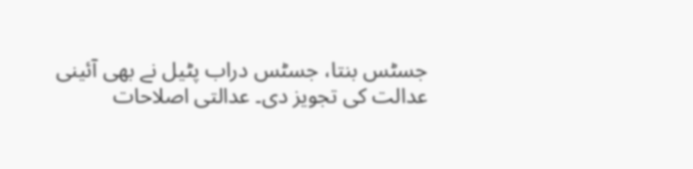جسٹس بنتا، جسٹس دراب پٹیل نے بھی آئینی عدالت کی تجویز دی۔ عدالتی اصلاحات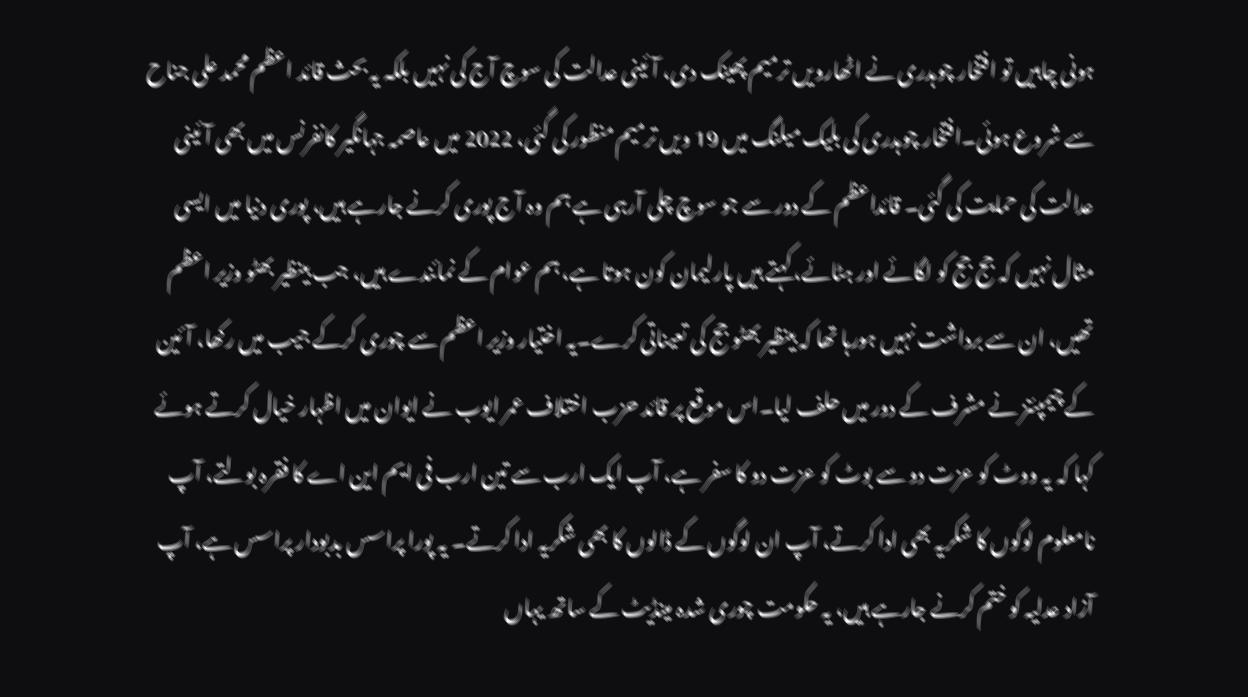ہونی چاہیں تو افتخار چوہدری نے اٹھارویں ترمیم پھینک دی، آئینی عدالت کی سوچ آج کی نہیں بلکہ یہ بحث قائد اعظم محمد علی جناح سے شروع ہوئی۔افتخار چوہدری کی بلیک میلنگ میں 19 ویں ترمیم منظور کی گئی، 2022 میں عاصمہ جہانگیر کانفرنس میں بھی آئینی عدالت کی حمایت کی گئی۔ قائداعظم کے دور سے جو سوچ چلی آرہی ہے ہم وہ آج پوری کرنے جارہے ہیں، پوری دنیا میں ایسی مثال نہیں کہ جج جج کو لگائے اور ہٹائے، کہتے ہیں پارلیمان کون ہوتا ہے، ہم عوام کے نمائندے ہیں، جب بینظیر بھٹو وزیر اعظم تھیں، ان سے برداشت نہیں ہورہا تھا کہ بینظیر بھٹو جج کی تعیناتی کرے۔یہ اختیار وزیر اعظم سے چوری کرکے جیب میں رکھا، آئین کے چیمپئنز نے مشرف کے دور میں حلف لیا۔اس موقع پر قائد حزب اختلاف عمر ایوب نے ایوان میں اظہار خیال کرتے ہوئے کہا کہ یہ ووٹ کو عزت دو سے بوٹ کو عزت دو کا سفر ہے، آپ ایک ارب سے تین ارب فی ایم این اے کا فقرہ بولتے، آپ نامعلوم لوگوں کا شکریہ بھی ادا کرتے، آپ ان لوگوں کے ڈالوں کا بھی شکریہ ادا کرتے۔ یہ پورا پراسس بدبودار پراسس ہے، آپ آزاد عدلیہ کو ختم کرنے جارہے ہیں، یہ حکومت چوری شدہ مینڈیٹ کے ساتھ یہاں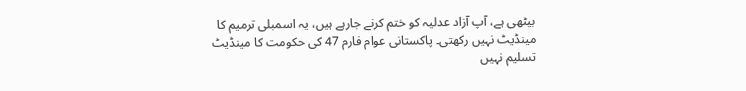بیٹھی ہے، آپ آزاد عدلیہ کو ختم کرنے جارہے ہیں، یہ اسمبلی ترمیم کا مینڈیٹ نہیں رکھتی۔ پاکستانی عوام فارم 47 کی حکومت کا مینڈیٹ تسلیم نہیں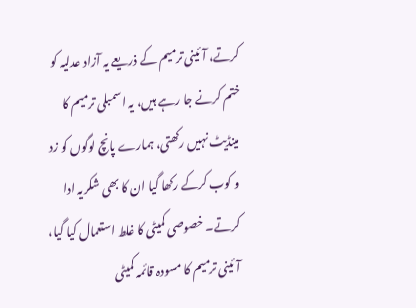کرتے، آئینی ترمیم کے ذریعے یہ آزاد عدلیہ کو ختم کرنے جا رہے ہیں، یہ اسمبلی ترمیم کا مینڈیٹ نہیں رکھتی، ہمارے پانچ لوگوں کو زد و کوب کرکے رکھا گیا ان کا بھی شکریہ ادا کرتے۔ خصوصی کمیٹی کا غلط استعمال کیا گیا، آئینی ترمیم کا مسودہ قائمہ کمیٹی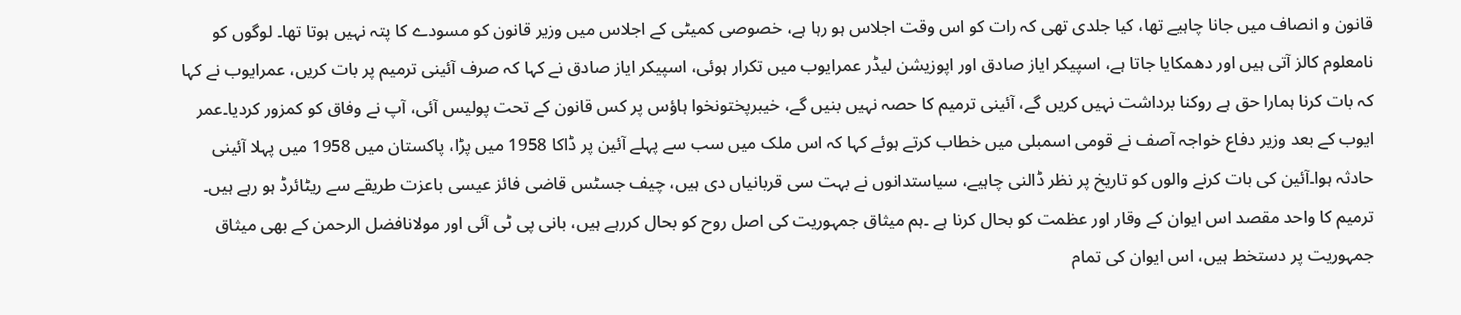قانون و انصاف میں جانا چاہیے تھا، کیا جلدی تھی کہ رات کو اس وقت اجلاس ہو رہا ہے، خصوصی کمیٹی کے اجلاس میں وزیر قانون کو مسودے کا پتہ نہیں ہوتا تھا۔ لوگوں کو نامعلوم کالز آتی ہیں اور دھمکایا جاتا ہے، اسپیکر ایاز صادق اور اپوزیشن لیڈر عمرایوب میں تکرار ہوئی، اسپیکر ایاز صادق نے کہا کہ صرف آئینی ترمیم پر بات کریں، عمرایوب نے کہا کہ بات کرنا ہمارا حق ہے روکنا برداشت نہیں کریں گے، آئینی ترمیم کا حصہ نہیں بنیں گے، خیبرپختونخوا ہاؤس پر کس قانون کے تحت پولیس آئی، آپ نے وفاق کو کمزور کردیا۔عمر ایوب کے بعد وزیر دفاع خواجہ آصف نے قومی اسمبلی میں خطاب کرتے ہوئے کہا کہ اس ملک میں سب سے پہلے آئین پر ڈاکا 1958 میں پڑا، پاکستان میں 1958 میں پہلا آئینی حادثہ ہوا۔آئین کی بات کرنے والوں کو تاریخ پر نظر ڈالنی چاہیے، سیاستدانوں نے بہت سی قربانیاں دی ہیں، چیف جسٹس قاضی فائز عیسی باعزت طریقے سے ریٹائرڈ ہو رہے ہیں۔ ترمیم کا واحد مقصد اس ایوان کے وقار اور عظمت کو بحال کرنا ہے ۔ہم میثاق جمہوریت کی اصل روح کو بحال کررہے ہیں، بانی پی ٹی آئی اور مولانافضل الرحمن کے بھی میثاق جمہوریت پر دستخط ہیں، اس ایوان کی تمام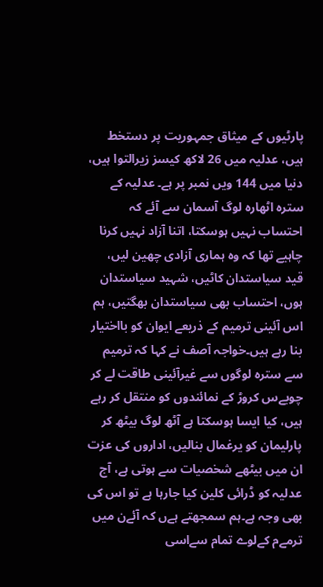پارٹیوں کے میثاق جمہوریت پر دستخط ہیں، عدلیہ میں 26 لاکھ کیسز زیرالتوا ہیں، دنیا میں 144 ویں نمبر پر ہے۔ عدلیہ کے سترہ اٹھارہ لوگ آسمان سے آئے کہ احتساب نہیں ہوسکتا، اتنا آزاد نہیں کرنا چاہیے تھا کہ وہ ہماری آزادی چھین لیں، قید سیاستدان کاٹیں، شہید سیاستدان ہوں، احتساب بھی سیاستدان بھگتیں، ہم اس آئینی ترمیم کے ذریعے ایوان کو بااختیار بنا رہے ہیں۔خواجہ آصف نے کہا کہ ترمیم سے سترہ لوگوں سے غیرآئینی طاقت لے کر چوبےس کروڑ کے نمائندوں کو منتقل کر رہے ہیں، کیا ایسا ہوسکتا ہے آٹھ لوگ بیٹھ کر پارلیمان کو یرغمال بنالیں، اداروں کی عزت ان میں بیٹھے شخصیات سے ہوتی ہے، آج عدلیہ کو ڈرائی کلین کیا جارہا ہے تو اس کی بھی وجہ ہے۔ہم سمجھتے ہےں کہ آئےن میں ترمےم کےلوے تمام سےاسی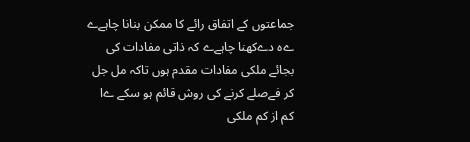جماعتوں کے اتفاق رائے کا ممکن بنانا چاہےے ےہ دےکھنا چاہےے کہ ذاتی مفادات کی بجائے ملکی مفادات مقدم ہوں تاکہ مل جل کر فےصلے کرنے کی روش قائم ہو سکے ےا کم از کم ملکی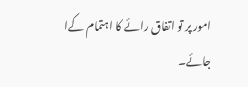امور پر تو اتفاق رائے کا اہتمام کےا جائے۔